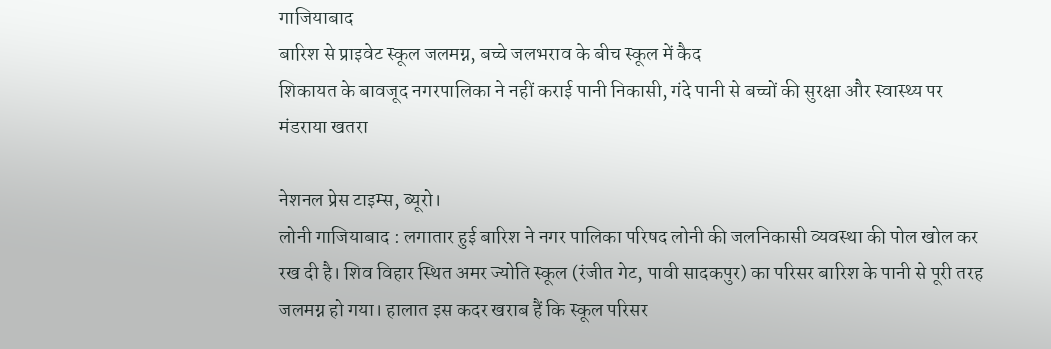गाजियाबाद
बारिश से प्राइवेट स्कूल जलमग्न, बच्चे जलभराव के बीच स्कूल में कैद
शिकायत के बावजूद नगरपालिका ने नहीं कराई पानी निकासी, गंदे पानी से बच्चों की सुरक्षा और स्वास्थ्य पर मंडराया खतरा

नेशनल प्रेस टाइम्स, ब्यूरो।
लोनी गाजियाबाद : लगातार हुई बारिश ने नगर पालिका परिषद लोनी की जलनिकासी व्यवस्था की पोल खोल कर रख दी है। शिव विहार स्थित अमर ज्योति स्कूल (रंजीत गेट, पावी सादकपुर) का परिसर बारिश के पानी से पूरी तरह जलमग्न हो गया। हालात इस कदर खराब हैं कि स्कूल परिसर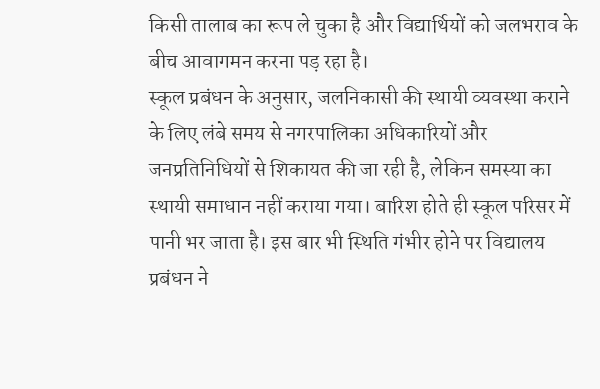किसी तालाब का रूप ले चुका है और विद्यार्थियों को जलभराव के बीच आवागमन करना पड़ रहा है।
स्कूल प्रबंधन के अनुसार, जलनिकासी की स्थायी व्यवस्था कराने के लिए लंबे समय से नगरपालिका अधिकारियों और जनप्रतिनिधियों से शिकायत की जा रही है, लेकिन समस्या का स्थायी समाधान नहीं कराया गया। बारिश होते ही स्कूल परिसर में पानी भर जाता है। इस बार भी स्थिति गंभीर होने पर विद्यालय प्रबंधन ने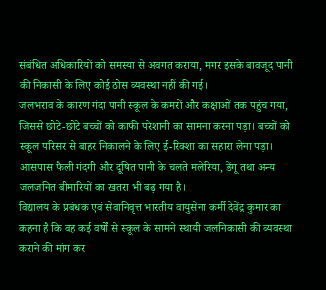संबंधित अधिकारियों को समस्या से अवगत कराया, मगर इसके बावजूद पानी की निकासी के लिए कोई ठोस व्यवस्था नहीं की गई।
जलभराव के कारण गंदा पानी स्कूल के कमरों और कक्षाओं तक पहुंच गया, जिससे छोटे-छोटे बच्चों को काफी परेशानी का सामना करना पड़ा। बच्चों को स्कूल परिसर से बाहर निकालने के लिए ई-रिक्शा का सहारा लेना पड़ा। आसपास फैली गंदगी और दूषित पानी के चलते मलेरिया, डेंगू तथा अन्य जलजनित बीमारियों का खतरा भी बढ़ गया है।
विद्यालय के प्रबंधक एवं सेवानिवृत्त भारतीय वायुसेना कर्मी देवेंद्र कुमार का कहना है कि वह कई वर्षों से स्कूल के सामने स्थायी जलनिकासी की व्यवस्था कराने की मांग कर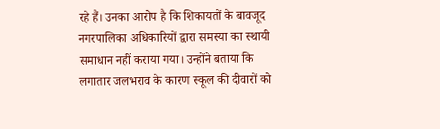रहे हैं। उनका आरोप है कि शिकायतों के बावजूद नगरपालिका अधिकारियों द्वारा समस्या का स्थायी समाधान नहीं कराया गया। उन्होंने बताया कि लगातार जलभराव के कारण स्कूल की दीवारों को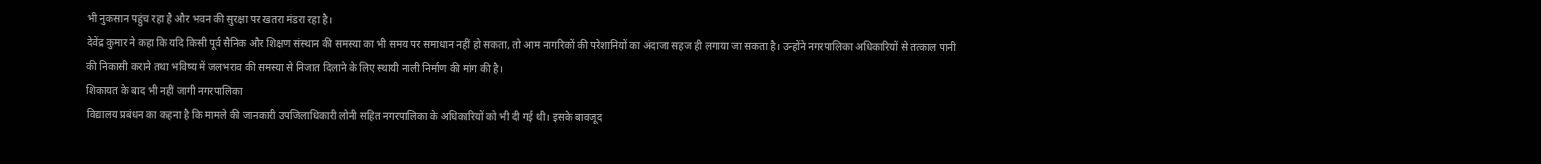भी नुकसान पहुंच रहा है और भवन की सुरक्षा पर खतरा मंडरा रहा है।
देवेंद्र कुमार ने कहा कि यदि किसी पूर्व सैनिक और शिक्षण संस्थान की समस्या का भी समय पर समाधान नहीं हो सकता, तो आम नागरिकों की परेशानियों का अंदाजा सहज ही लगाया जा सकता है। उन्होंने नगरपालिका अधिकारियों से तत्काल पानी की निकासी कराने तथा भविष्य में जलभराव की समस्या से निजात दिलाने के लिए स्थायी नाली निर्माण की मांग की है।
शिकायत के बाद भी नहीं जागी नगरपालिका
विद्यालय प्रबंधन का कहना है कि मामले की जानकारी उपजिलाधिकारी लोनी सहित नगरपालिका के अधिकारियों को भी दी गई थी। इसके बावजूद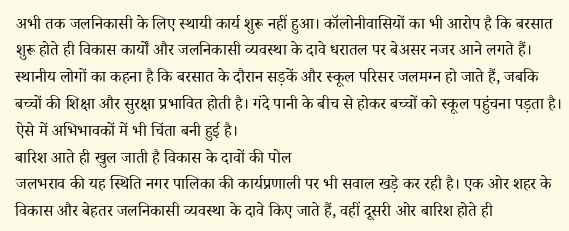अभी तक जलनिकासी के लिए स्थायी कार्य शुरू नहीं हुआ। कॉलोनीवासियों का भी आरोप है कि बरसात शुरू होते ही विकास कार्यों और जलनिकासी व्यवस्था के दावे धरातल पर बेअसर नजर आने लगते हैं।
स्थानीय लोगों का कहना है कि बरसात के दौरान सड़कें और स्कूल परिसर जलमग्न हो जाते हैं, जबकि बच्चों की शिक्षा और सुरक्षा प्रभावित होती है। गंदे पानी के बीच से होकर बच्चों को स्कूल पहुंचना पड़ता है। ऐसे में अभिभावकों में भी चिंता बनी हुई है।
बारिश आते ही खुल जाती है विकास के दावों की पोल
जलभराव की यह स्थिति नगर पालिका की कार्यप्रणाली पर भी सवाल खड़े कर रही है। एक ओर शहर के विकास और बेहतर जलनिकासी व्यवस्था के दावे किए जाते हैं, वहीं दूसरी ओर बारिश होते ही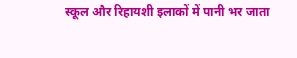स्कूल और रिहायशी इलाकों में पानी भर जाता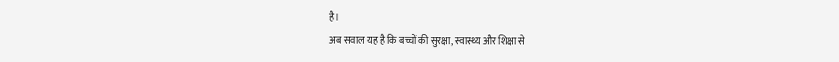है।
अब सवाल यह है कि बच्चों की सुरक्षा, स्वास्थ्य और शिक्षा से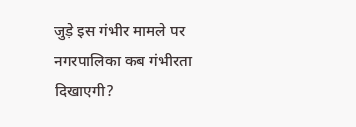जुड़े इस गंभीर मामले पर नगरपालिका कब गंभीरता दिखाएगी?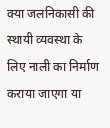क्या जलनिकासी की स्थायी व्यवस्था के लिए नाली का निर्माण कराया जाएगा या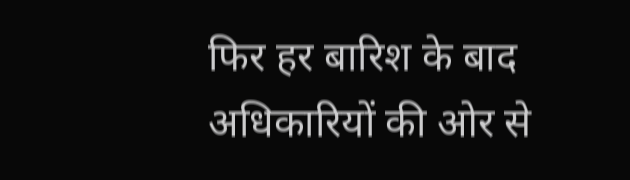फिर हर बारिश के बाद अधिकारियों की ओर से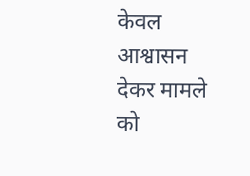केवल आश्वासन देकर मामले को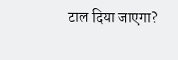टाल दिया जाएगा?